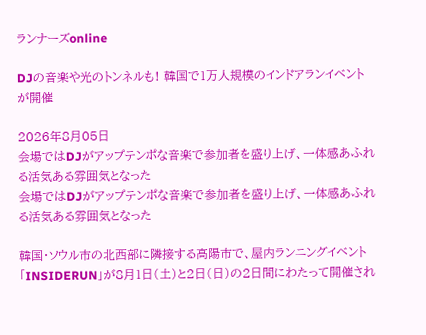ランナーズonline

DJの音楽や光のトンネルも! 韓国で1万人規模のインドアランイベントが開催

2026年8月05日
会場ではDJがアップテンポな音楽で参加者を盛り上げ、一体感あふれる活気ある雰囲気となった
会場ではDJがアップテンポな音楽で参加者を盛り上げ、一体感あふれる活気ある雰囲気となった

韓国・ソウル市の北西部に隣接する高陽市で、屋内ランニングイベント「INSIDERUN」が8月1日(土)と2日(日)の2日間にわたって開催され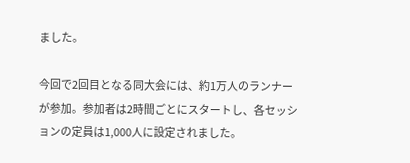ました。

今回で2回目となる同大会には、約1万人のランナーが参加。参加者は2時間ごとにスタートし、各セッションの定員は1,000人に設定されました。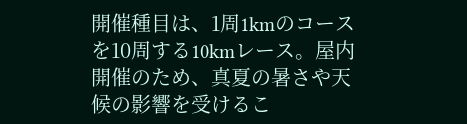開催種目は、1周1kmのコースを10周する10kmレース。屋内開催のため、真夏の暑さや天候の影響を受けるこ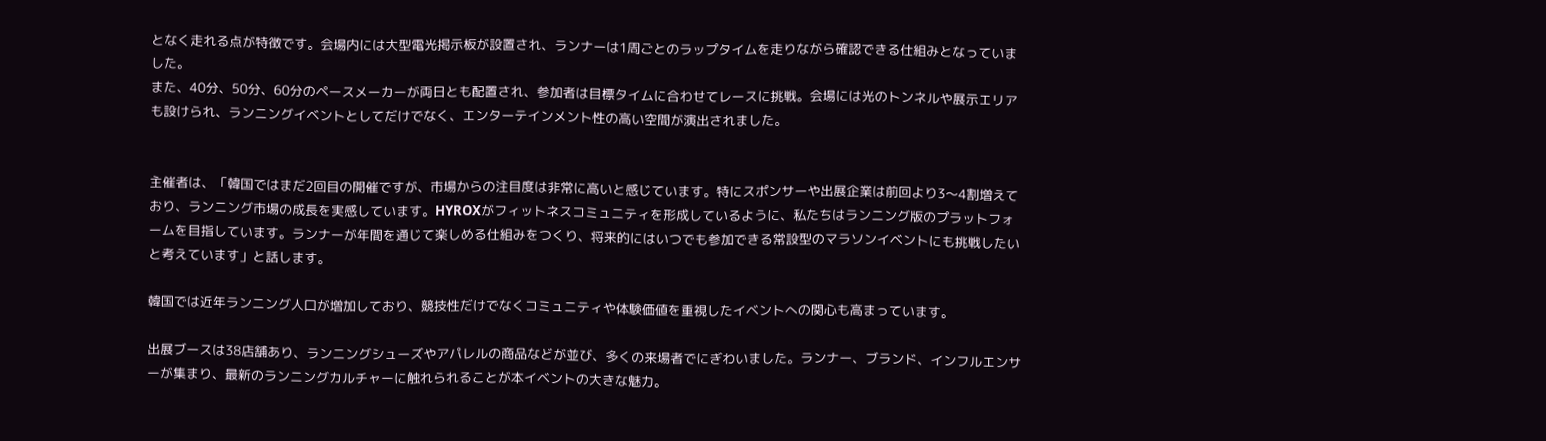となく走れる点が特徴です。会場内には大型電光掲示板が設置され、ランナーは1周ごとのラップタイムを走りながら確認できる仕組みとなっていました。
また、40分、50分、60分のペースメーカーが両日とも配置され、参加者は目標タイムに合わせてレースに挑戦。会場には光のトンネルや展示エリアも設けられ、ランニングイベントとしてだけでなく、エンターテインメント性の高い空間が演出されました。


主催者は、「韓国ではまだ2回目の開催ですが、市場からの注目度は非常に高いと感じています。特にスポンサーや出展企業は前回より3〜4割増えており、ランニング市場の成長を実感しています。HYROXがフィットネスコミュニティを形成しているように、私たちはランニング版のプラットフォームを目指しています。ランナーが年間を通じて楽しめる仕組みをつくり、将来的にはいつでも参加できる常設型のマラソンイベントにも挑戦したいと考えています」と話します。

韓国では近年ランニング人口が増加しており、競技性だけでなくコミュニティや体験価値を重視したイベントへの関心も高まっています。

出展ブースは38店舗あり、ランニングシューズやアパレルの商品などが並び、多くの来場者でにぎわいました。ランナー、ブランド、インフルエンサーが集まり、最新のランニングカルチャーに触れられることが本イベントの大きな魅力。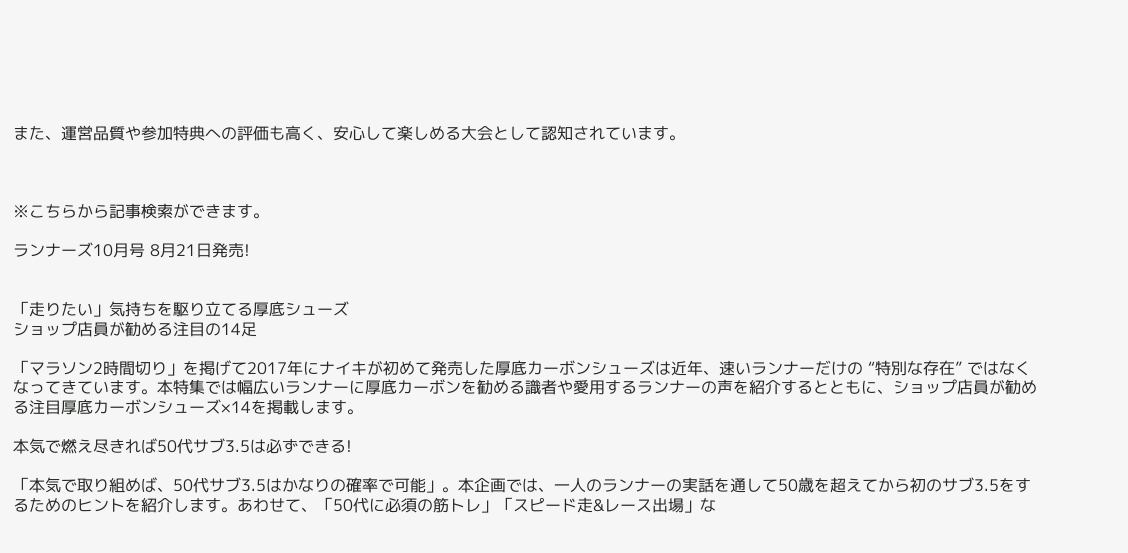また、運営品質や参加特典への評価も高く、安心して楽しめる大会として認知されています。



※こちらから記事検索ができます。

ランナーズ10月号 8月21日発売!


「走りたい」気持ちを駆り立てる厚底シューズ
ショップ店員が勧める注目の14足

「マラソン2時間切り」を掲げて2017年にナイキが初めて発売した厚底カーボンシューズは近年、速いランナーだけの “特別な存在” ではなくなってきています。本特集では幅広いランナーに厚底カーボンを勧める識者や愛用するランナーの声を紹介するとともに、ショップ店員が勧める注目厚底カーボンシューズ×14を掲載します。

本気で燃え尽きれば50代サブ3.5は必ずできる!

「本気で取り組めば、50代サブ3.5はかなりの確率で可能」。本企画では、一人のランナーの実話を通して50歳を超えてから初のサブ3.5をするためのヒントを紹介します。あわせて、「50代に必須の筋トレ」「スピード走&レース出場」な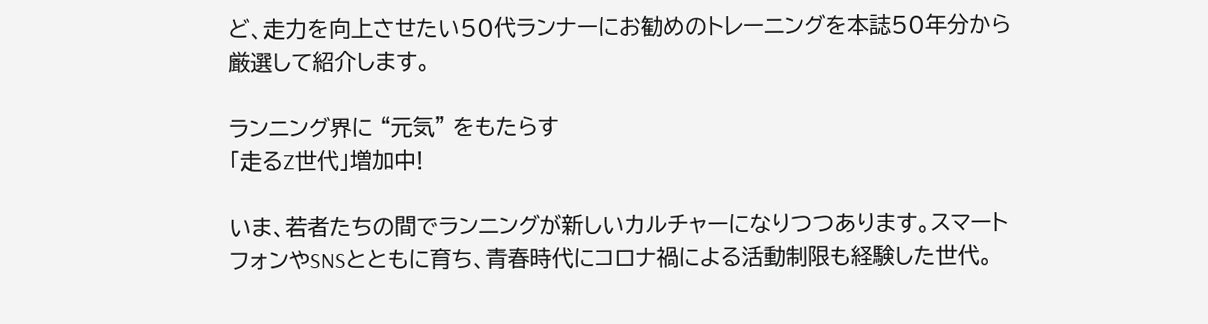ど、走力を向上させたい50代ランナーにお勧めのトレーニングを本誌50年分から厳選して紹介します。

ランニング界に “元気” をもたらす
「走るZ世代」増加中!

いま、若者たちの間でランニングが新しいカルチャーになりつつあります。スマートフォンやSNSとともに育ち、青春時代にコロナ禍による活動制限も経験した世代。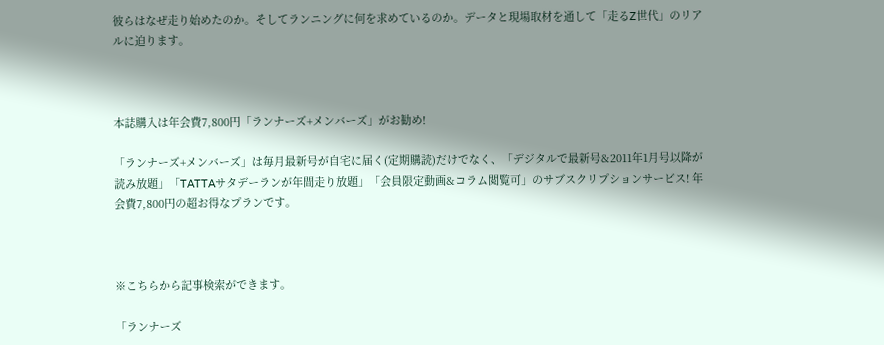彼らはなぜ走り始めたのか。そしてランニングに何を求めているのか。データと現場取材を通して「走るZ世代」のリアルに迫ります。



本誌購入は年会費7,800円「ランナーズ+メンバーズ」がお勧め!

「ランナーズ+メンバーズ」は毎月最新号が自宅に届く(定期購読)だけでなく、「デジタルで最新号&2011年1月号以降が読み放題」「TATTAサタデーランが年間走り放題」「会員限定動画&コラム閲覧可」のサブスクリプションサービス! 年会費7,800円の超お得なプランです。



※こちらから記事検索ができます。

「ランナーズ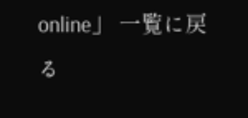online」 一覧に戻る